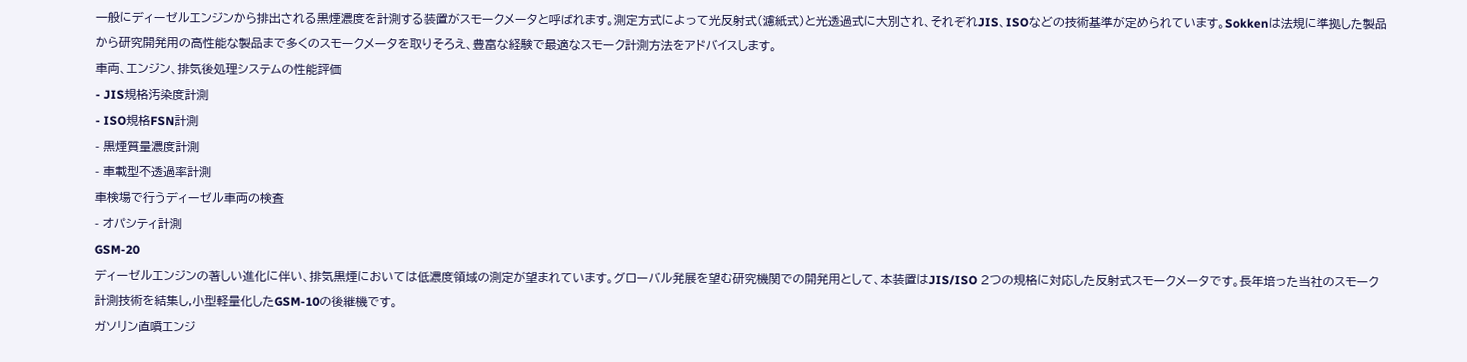一般にディーゼルエンジンから排出される黒煙濃度を計測する装置がスモークメータと呼ばれます。測定方式によって光反射式(濾紙式)と光透過式に大別され、それぞれJIS、ISOなどの技術基準が定められています。Sokkenは法規に準拠した製品から研究開発用の高性能な製品まで多くのスモークメータを取りそろえ、豊富な経験で最適なスモーク計測方法をアドバイスします。
車両、エンジン、排気後処理システムの性能評価
- JIS規格汚染度計測
- ISO規格FSN計測
- 黒煙質量濃度計測
- 車載型不透過率計測
車検場で行うディーゼル車両の検査
- オパシティ計測
GSM-20
ディーゼルエンジンの著しい進化に伴い、排気黒煙においては低濃度領域の測定が望まれています。グローバル発展を望む研究機関での開発用として、本装置はJIS/ISO 2つの規格に対応した反射式スモークメータです。長年培った当社のスモーク計測技術を結集し,小型軽量化したGSM-10の後継機です。
ガソリン直噴エンジ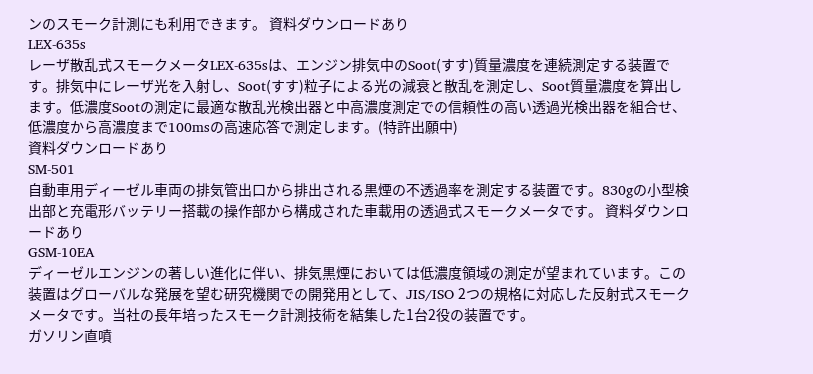ンのスモーク計測にも利用できます。 資料ダウンロードあり
LEX-635s
レーザ散乱式スモークメータLEX-635sは、エンジン排気中のSoot(すす)質量濃度を連続測定する装置です。排気中にレーザ光を入射し、Soot(すす)粒子による光の減衰と散乱を測定し、Soot質量濃度を算出します。低濃度Sootの測定に最適な散乱光検出器と中高濃度測定での信頼性の高い透過光検出器を組合せ、低濃度から高濃度まで100msの高速応答で測定します。(特許出願中)
資料ダウンロードあり
SM-501
自動車用ディーゼル車両の排気管出口から排出される黒煙の不透過率を測定する装置です。830gの小型検出部と充電形バッテリー搭載の操作部から構成された車載用の透過式スモークメータです。 資料ダウンロードあり
GSM-10EA
ディーゼルエンジンの著しい進化に伴い、排気黒煙においては低濃度領域の測定が望まれています。この装置はグローバルな発展を望む研究機関での開発用として、JIS/ISO 2つの規格に対応した反射式スモークメータです。当社の長年培ったスモーク計測技術を結集した1台2役の装置です。
ガソリン直噴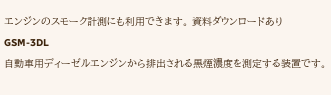エンジンのスモーク計測にも利用できます。 資料ダウンロードあり
GSM-3DL
自動車用ディーゼルエンジンから排出される黒煙濃度を測定する装置です。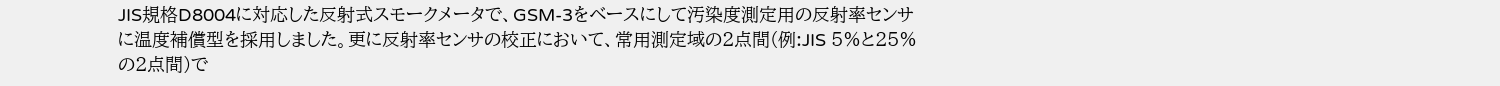JIS規格D8004に対応した反射式スモークメータで、GSM-3をベースにして汚染度測定用の反射率センサに温度補償型を採用しました。更に反射率センサの校正において、常用測定域の2点間(例:JIS 5%と25%の2点間)で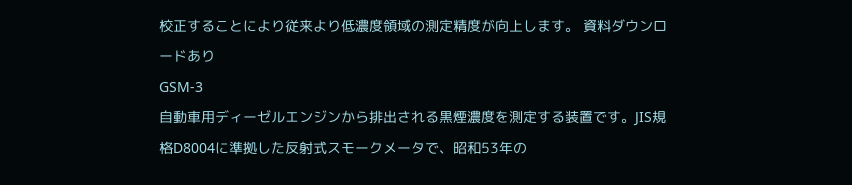校正することにより従来より低濃度領域の測定精度が向上します。 資料ダウンロードあり
GSM-3
自動車用ディーゼルエンジンから排出される黒煙濃度を測定する装置です。JIS規格D8004に準拠した反射式スモークメータで、昭和53年の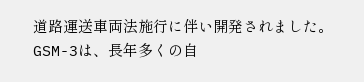道路運送車両法施行に伴い開発されました。GSM-3は、長年多くの自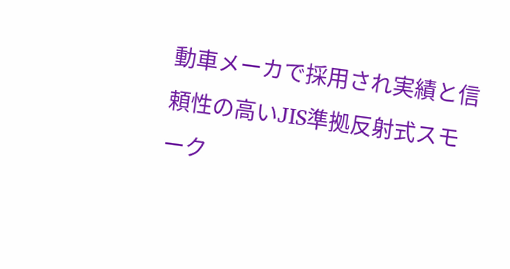動車メーカで採用され実績と信頼性の高いJIS準拠反射式スモーク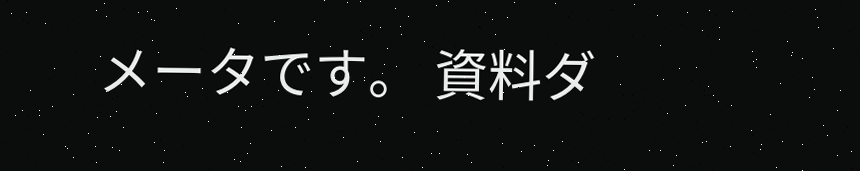メータです。 資料ダ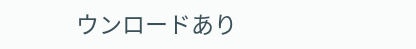ウンロードあり